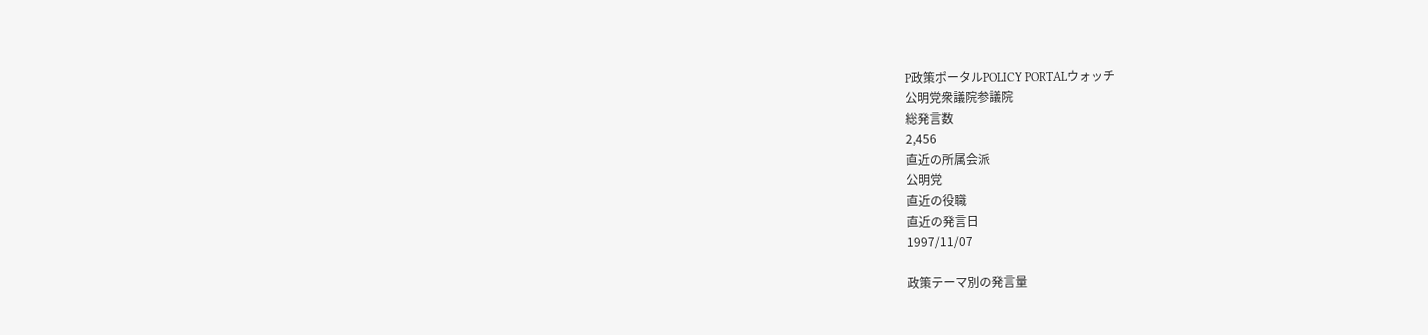P政策ポータルPOLICY PORTALウォッチ
公明党衆議院参議院
総発言数
2,456
直近の所属会派
公明党
直近の役職
直近の発言日
1997/11/07

政策テーマ別の発言量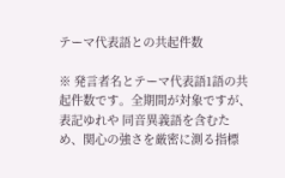テーマ代表語との共起件数

※ 発言者名とテーマ代表語1語の共起件数です。全期間が対象ですが、表記ゆれや 同音異義語を含むため、関心の強さを厳密に測る指標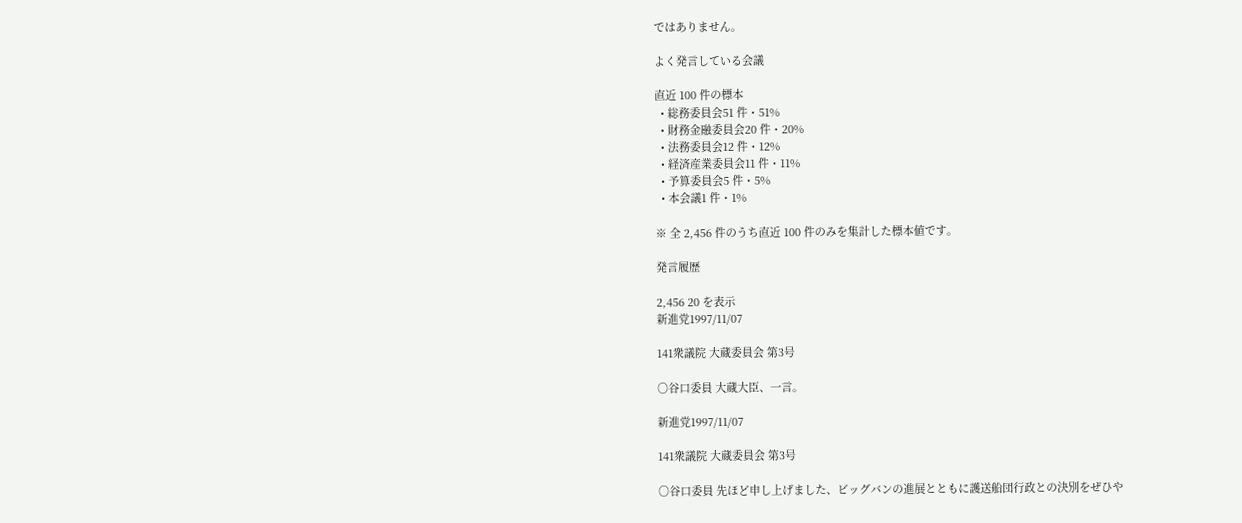ではありません。

よく発言している会議

直近 100 件の標本
  • 総務委員会51 件・51%
  • 財務金融委員会20 件・20%
  • 法務委員会12 件・12%
  • 経済産業委員会11 件・11%
  • 予算委員会5 件・5%
  • 本会議1 件・1%

※ 全 2,456 件のうち直近 100 件のみを集計した標本値です。

発言履歴

2,456 20 を表示
新進党1997/11/07

141衆議院 大蔵委員会 第3号

○谷口委員 大蔵大臣、一言。

新進党1997/11/07

141衆議院 大蔵委員会 第3号

○谷口委員 先ほど申し上げました、ビッグバンの進展とともに護送船団行政との決別をぜひや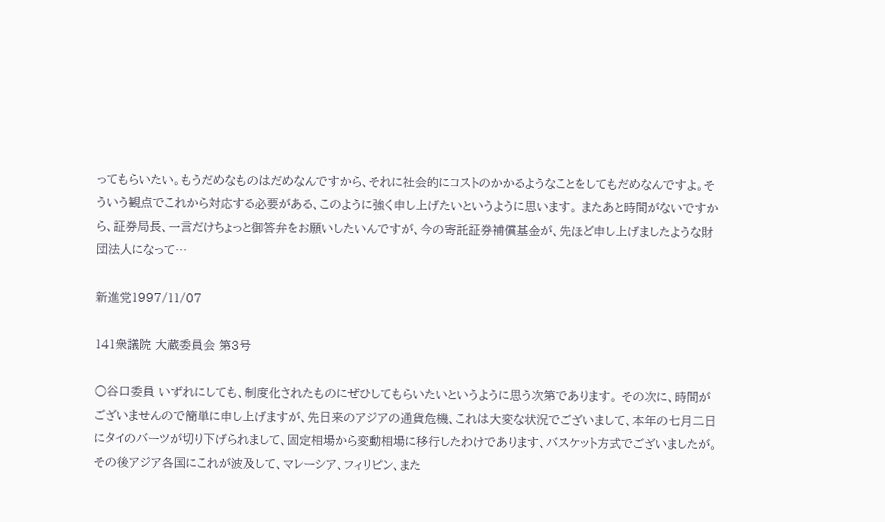ってもらいたい。もうだめなものはだめなんですから、それに社会的にコストのかかるようなことをしてもだめなんですよ。そういう観点でこれから対応する必要がある、このように強く申し上げたいというように思います。 またあと時間がないですから、証券局長、一言だけちょっと御答弁をお願いしたいんですが、今の寄託証券補償基金が、先ほど申し上げましたような財団法人になって…

新進党1997/11/07

141衆議院 大蔵委員会 第3号

○谷口委員 いずれにしても、制度化されたものにぜひしてもらいたいというように思う次第であります。 その次に、時間がございませんので簡単に申し上げますが、先日来のアジアの通貨危機、これは大変な状況でございまして、本年の七月二日にタイのバーツが切り下げられまして、固定相場から変動相場に移行したわけであります、バスケット方式でございましたが。その後アジア各国にこれが波及して、マレーシア、フィリピン、また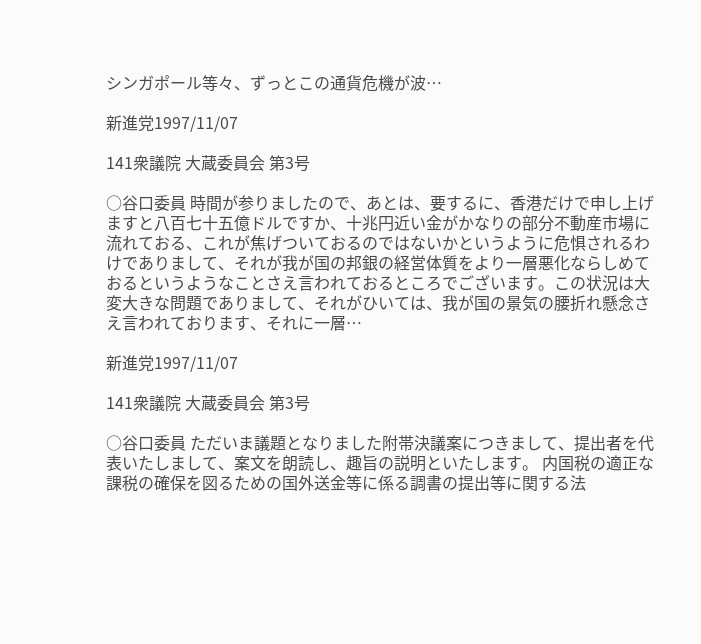シンガポール等々、ずっとこの通貨危機が波…

新進党1997/11/07

141衆議院 大蔵委員会 第3号

○谷口委員 時間が参りましたので、あとは、要するに、香港だけで申し上げますと八百七十五億ドルですか、十兆円近い金がかなりの部分不動産市場に流れておる、これが焦げついておるのではないかというように危惧されるわけでありまして、それが我が国の邦銀の経営体質をより一層悪化ならしめておるというようなことさえ言われておるところでございます。この状況は大変大きな問題でありまして、それがひいては、我が国の景気の腰折れ懸念さえ言われております、それに一層…

新進党1997/11/07

141衆議院 大蔵委員会 第3号

○谷口委員 ただいま議題となりました附帯決議案につきまして、提出者を代表いたしまして、案文を朗読し、趣旨の説明といたします。 内国税の適正な課税の確保を図るための国外送金等に係る調書の提出等に関する法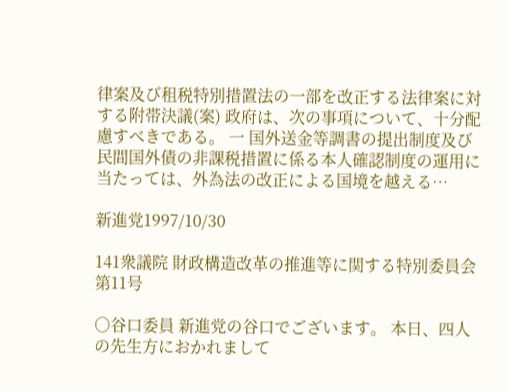律案及び租税特別措置法の一部を改正する法律案に対する附帯決議(案) 政府は、次の事項について、十分配慮すべきである。 一 国外送金等調書の提出制度及び民間国外債の非課税措置に係る本人確認制度の運用に当たっては、外為法の改正による国境を越える…

新進党1997/10/30

141衆議院 財政構造改革の推進等に関する特別委員会 第11号

○谷口委員 新進党の谷口でございます。 本日、四人の先生方におかれまして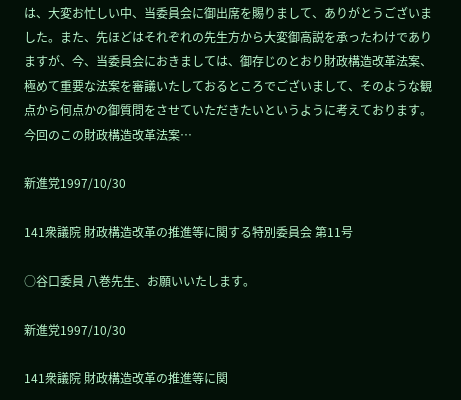は、大変お忙しい中、当委員会に御出席を賜りまして、ありがとうございました。また、先ほどはそれぞれの先生方から大変御高説を承ったわけでありますが、今、当委員会におきましては、御存じのとおり財政構造改革法案、極めて重要な法案を審議いたしておるところでございまして、そのような観点から何点かの御質問をさせていただきたいというように考えております。 今回のこの財政構造改革法案…

新進党1997/10/30

141衆議院 財政構造改革の推進等に関する特別委員会 第11号

○谷口委員 八巻先生、お願いいたします。

新進党1997/10/30

141衆議院 財政構造改革の推進等に関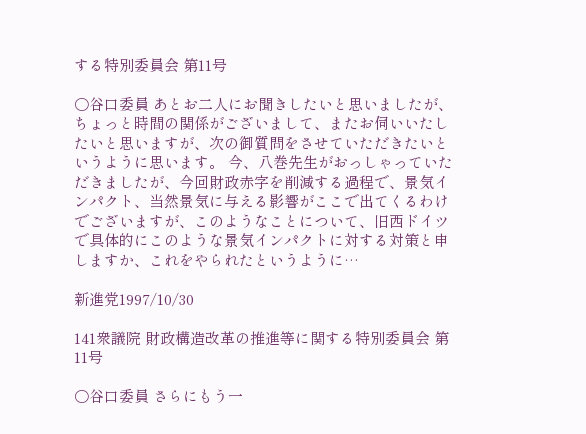する特別委員会 第11号

○谷口委員 あとお二人にお聞きしたいと思いましたが、ちょっと時間の関係がございまして、またお伺いいたしたいと思いますが、次の御質問をさせていただきたいというように思います。 今、八巻先生がおっしゃっていただきましたが、今回財政赤字を削減する過程で、景気インパクト、当然景気に与える影響がここで出てくるわけでございますが、このようなことについて、旧西ドイツで具体的にこのような景気インパクトに対する対策と申しますか、これをやられたというように…

新進党1997/10/30

141衆議院 財政構造改革の推進等に関する特別委員会 第11号

○谷口委員 さらにもう一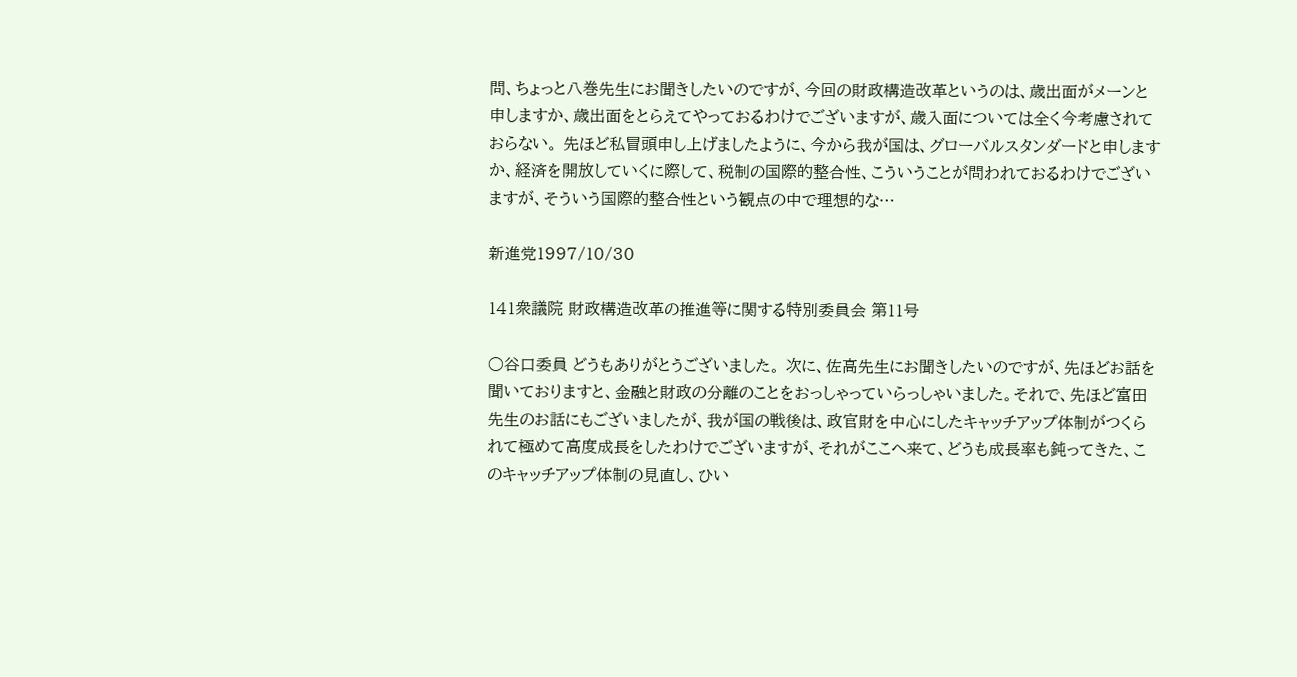問、ちょっと八巻先生にお聞きしたいのですが、今回の財政構造改革というのは、歳出面がメーンと申しますか、歳出面をとらえてやっておるわけでございますが、歳入面については全く今考慮されておらない。 先ほど私冒頭申し上げましたように、今から我が国は、グローバルスタンダードと申しますか、経済を開放していくに際して、税制の国際的整合性、こういうことが問われておるわけでございますが、そういう国際的整合性という観点の中で理想的な…

新進党1997/10/30

141衆議院 財政構造改革の推進等に関する特別委員会 第11号

○谷口委員 どうもありがとうございました。 次に、佐高先生にお聞きしたいのですが、先ほどお話を聞いておりますと、金融と財政の分離のことをおっしゃっていらっしゃいました。それで、先ほど富田先生のお話にもございましたが、我が国の戦後は、政官財を中心にしたキャッチアップ体制がつくられて極めて高度成長をしたわけでございますが、それがここへ来て、どうも成長率も鈍ってきた、このキャッチアップ体制の見直し、ひい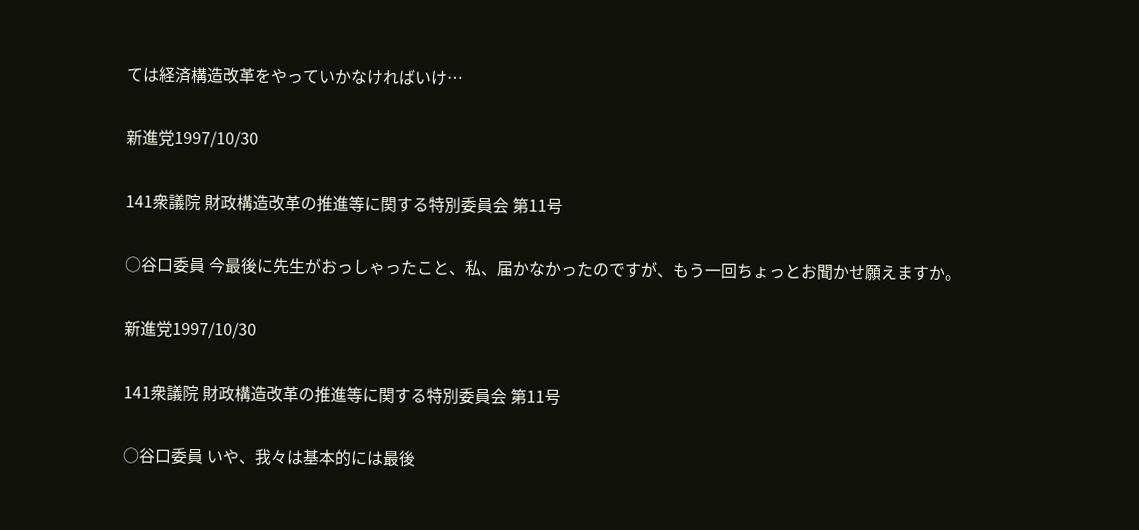ては経済構造改革をやっていかなければいけ…

新進党1997/10/30

141衆議院 財政構造改革の推進等に関する特別委員会 第11号

○谷口委員 今最後に先生がおっしゃったこと、私、届かなかったのですが、もう一回ちょっとお聞かせ願えますか。

新進党1997/10/30

141衆議院 財政構造改革の推進等に関する特別委員会 第11号

○谷口委員 いや、我々は基本的には最後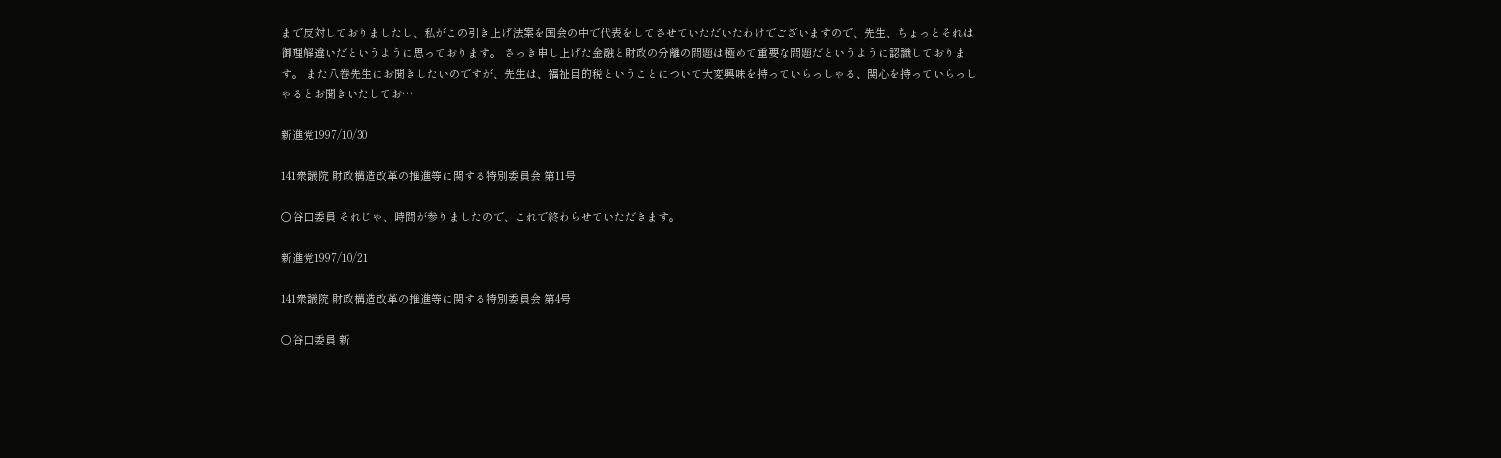まで反対しておりましたし、私がこの引き上げ法案を国会の中で代表をしてさせていただいたわけでございますので、先生、ちょっとそれは御理解違いだというように思っております。 さっき申し上げた金融と財政の分離の問題は極めて重要な問題だというように認識しております。 また八巻先生にお聞きしたいのですが、先生は、福祉目的税ということについて大変興味を持っていらっしゃる、関心を持っていらっしゃるとお聞きいたしてお…

新進党1997/10/30

141衆議院 財政構造改革の推進等に関する特別委員会 第11号

○谷口委員 それじゃ、時間が参りましたので、これで終わらせていただきます。

新進党1997/10/21

141衆議院 財政構造改革の推進等に関する特別委員会 第4号

○谷口委員 新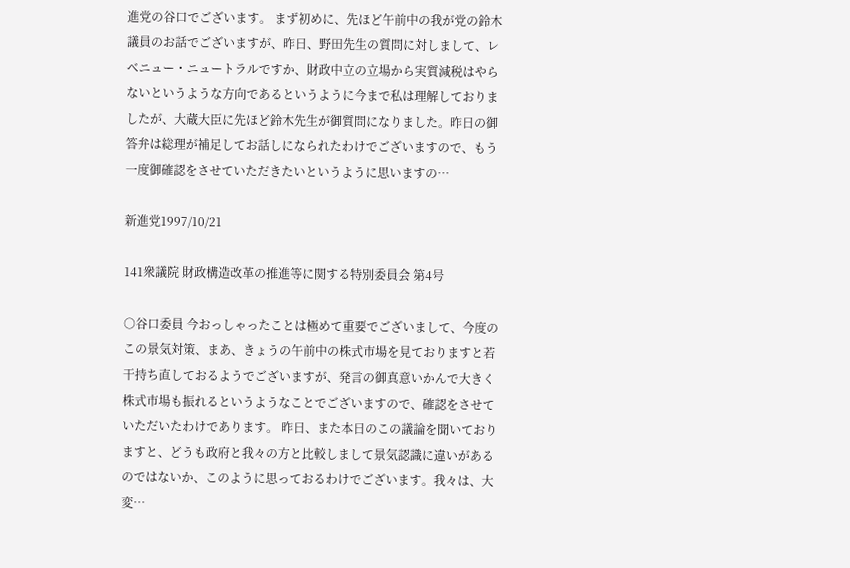進党の谷口でございます。 まず初めに、先ほど午前中の我が党の鈴木議員のお話でございますが、昨日、野田先生の質問に対しまして、レベニュー・ニュートラルですか、財政中立の立場から実質減税はやらないというような方向であるというように今まで私は理解しておりましたが、大蔵大臣に先ほど鈴木先生が御質問になりました。昨日の御答弁は総理が補足してお話しになられたわけでございますので、もう一度御確認をさせていただきたいというように思いますの…

新進党1997/10/21

141衆議院 財政構造改革の推進等に関する特別委員会 第4号

○谷口委員 今おっしゃったことは極めて重要でございまして、今度のこの景気対策、まあ、きょうの午前中の株式市場を見ておりますと若干持ち直しておるようでございますが、発言の御真意いかんで大きく株式市場も振れるというようなことでございますので、確認をさせていただいたわけであります。 昨日、また本日のこの議論を聞いておりますと、どうも政府と我々の方と比較しまして景気認識に違いがあるのではないか、このように思っておるわけでございます。我々は、大変…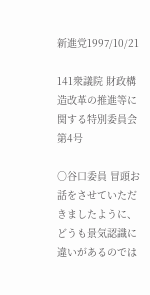新進党1997/10/21

141衆議院 財政構造改革の推進等に関する特別委員会 第4号

○谷口委員 冒頭お話をさせていただきましたように、どうも景気認識に違いがあるのでは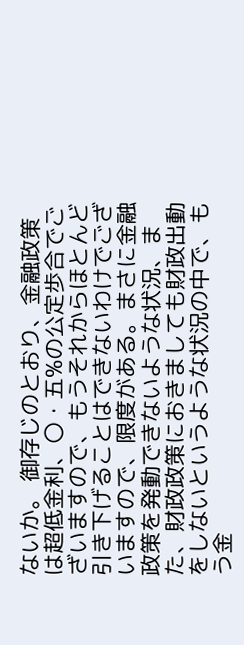ないか。 御存じのとおり、金融政策は超低金利、〇・五%の公定歩合でございますので、もうそれからほとんど引き下げることはできないわけでございますので、限度がある。まさに金融政策を発動できないような状況、また、財政政策におきましても財政出動をしないというような状況の中で、もう金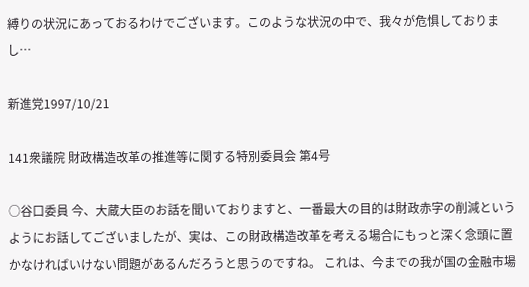縛りの状況にあっておるわけでございます。このような状況の中で、我々が危惧しておりまし…

新進党1997/10/21

141衆議院 財政構造改革の推進等に関する特別委員会 第4号

○谷口委員 今、大蔵大臣のお話を聞いておりますと、一番最大の目的は財政赤字の削減というようにお話してございましたが、実は、この財政構造改革を考える場合にもっと深く念頭に置かなければいけない問題があるんだろうと思うのですね。 これは、今までの我が国の金融市場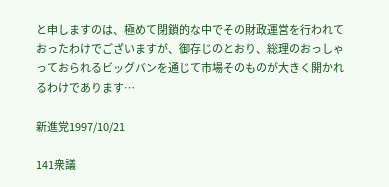と申しますのは、極めて閉鎖的な中でその財政運営を行われておったわけでございますが、御存じのとおり、総理のおっしゃっておられるビッグバンを通じて市場そのものが大きく開かれるわけであります…

新進党1997/10/21

141衆議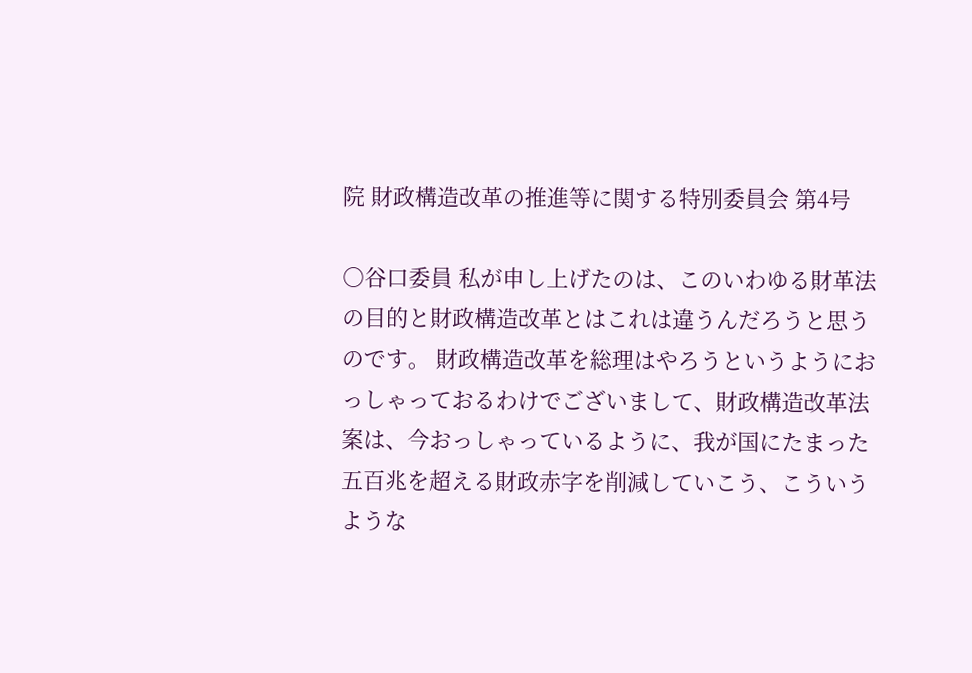院 財政構造改革の推進等に関する特別委員会 第4号

○谷口委員 私が申し上げたのは、このいわゆる財革法の目的と財政構造改革とはこれは違うんだろうと思うのです。 財政構造改革を総理はやろうというようにおっしゃっておるわけでございまして、財政構造改革法案は、今おっしゃっているように、我が国にたまった五百兆を超える財政赤字を削減していこう、こういうような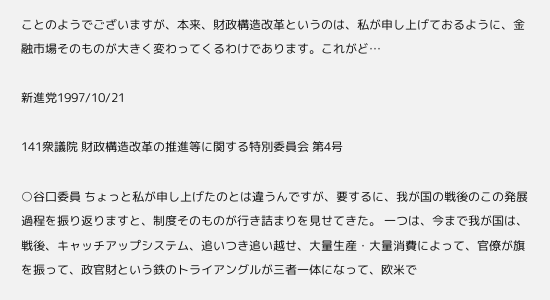ことのようでございますが、本来、財政構造改革というのは、私が申し上げておるように、金融市場そのものが大きく変わってくるわけであります。これがど…

新進党1997/10/21

141衆議院 財政構造改革の推進等に関する特別委員会 第4号

○谷口委員 ちょっと私が申し上げたのとは違うんですが、要するに、我が国の戦後のこの発展過程を振り返りますと、制度そのものが行き詰まりを見せてきた。 一つは、今まで我が国は、戦後、キャッチアップシステム、追いつき追い越せ、大量生産・大量消費によって、官僚が旗を振って、政官財という鉄のトライアングルが三者一体になって、欧米で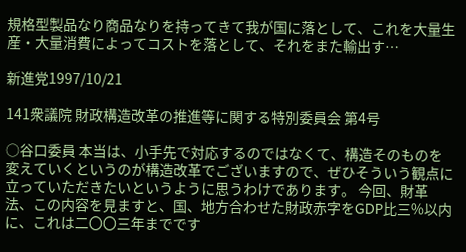規格型製品なり商品なりを持ってきて我が国に落として、これを大量生産・大量消費によってコストを落として、それをまた輸出す…

新進党1997/10/21

141衆議院 財政構造改革の推進等に関する特別委員会 第4号

○谷口委員 本当は、小手先で対応するのではなくて、構造そのものを変えていくというのが構造改革でございますので、ぜひそういう観点に立っていただきたいというように思うわけであります。 今回、財革法、この内容を見ますと、国、地方合わせた財政赤字をGDP比三%以内に、これは二〇〇三年までです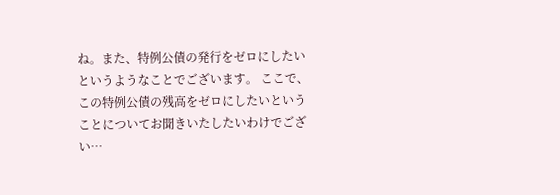ね。また、特例公債の発行をゼロにしたいというようなことでございます。 ここで、この特例公債の残高をゼロにしたいということについてお聞きいたしたいわけでござい…